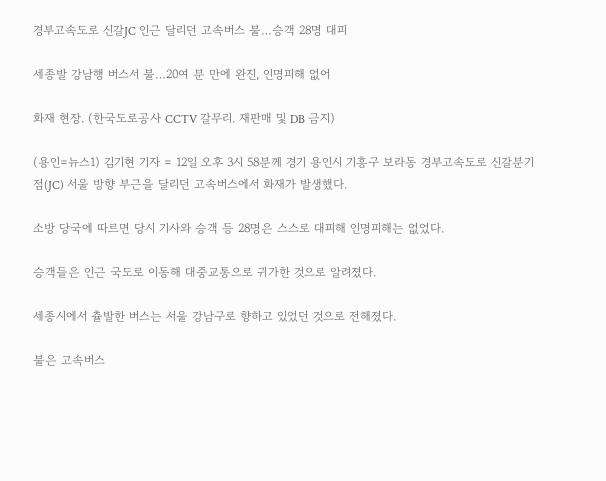경부고속도로 신갈JC 인근 달리던 고속버스 불…승객 28명 대피

세종발 강남행 버스서 불…20여 분 만에 완진, 인명피해 없어

화재 현장. (한국도로공사 CCTV 갈무리. 재판매 및 DB 금지)

(용인=뉴스1) 김기현 기자 = 12일 오후 3시 58분께 경기 용인시 기흥구 보라동 경부고속도로 신갈분기점(JC) 서울 방향 부근을 달리던 고속버스에서 화재가 발생했다.

소방 당국에 따르면 당시 기사와 승객 등 28명은 스스로 대피해 인명피해는 없었다.

승객들은 인근 국도로 이동해 대중교통으로 귀가한 것으로 알려졌다.

세종시에서 츌발한 버스는 서울 강남구로 향하고 있었던 것으로 전해졌다.

불은 고속버스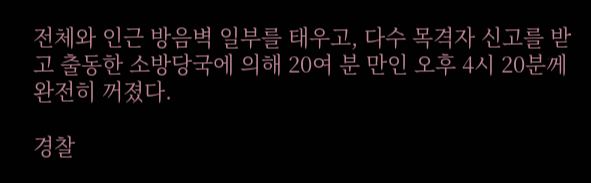전체와 인근 방음벽 일부를 태우고, 다수 목격자 신고를 받고 출동한 소방당국에 의해 20여 분 만인 오후 4시 20분께 완전히 꺼졌다.

경찰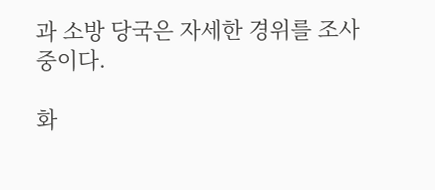과 소방 당국은 자세한 경위를 조사 중이다.

화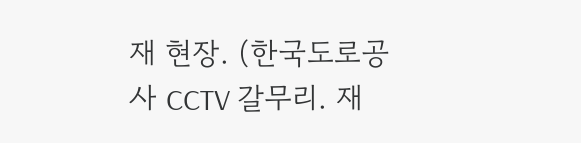재 현장. (한국도로공사 CCTV 갈무리. 재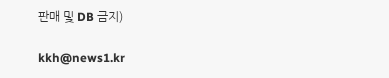판매 및 DB 금지)

kkh@news1.kr